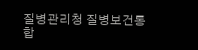질병관리청 질병보건통합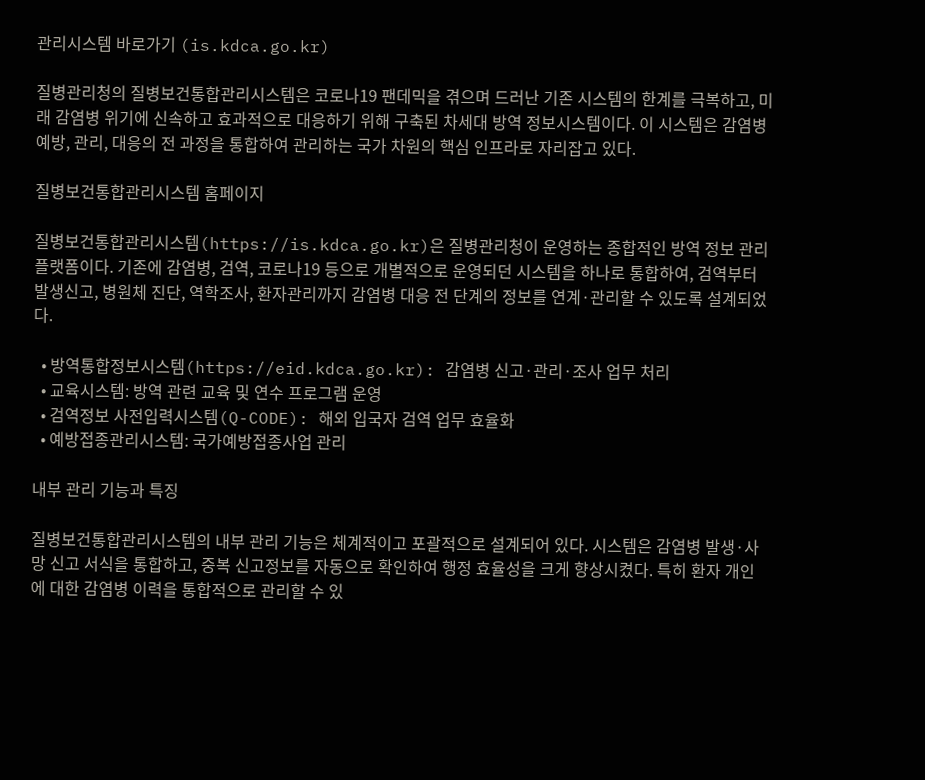관리시스템 바로가기 (is.kdca.go.kr)

질병관리청의 질병보건통합관리시스템은 코로나19 팬데믹을 겪으며 드러난 기존 시스템의 한계를 극복하고, 미래 감염병 위기에 신속하고 효과적으로 대응하기 위해 구축된 차세대 방역 정보시스템이다. 이 시스템은 감염병 예방, 관리, 대응의 전 과정을 통합하여 관리하는 국가 차원의 핵심 인프라로 자리잡고 있다.

질병보건통합관리시스템 홈페이지

질병보건통합관리시스템(https://is.kdca.go.kr)은 질병관리청이 운영하는 종합적인 방역 정보 관리 플랫폼이다. 기존에 감염병, 검역, 코로나19 등으로 개별적으로 운영되던 시스템을 하나로 통합하여, 검역부터 발생신고, 병원체 진단, 역학조사, 환자관리까지 감염병 대응 전 단계의 정보를 연계·관리할 수 있도록 설계되었다.

  • 방역통합정보시스템(https://eid.kdca.go.kr): 감염병 신고·관리·조사 업무 처리
  • 교육시스템: 방역 관련 교육 및 연수 프로그램 운영
  • 검역정보 사전입력시스템(Q-CODE): 해외 입국자 검역 업무 효율화
  • 예방접종관리시스템: 국가예방접종사업 관리

내부 관리 기능과 특징

질병보건통합관리시스템의 내부 관리 기능은 체계적이고 포괄적으로 설계되어 있다. 시스템은 감염병 발생·사망 신고 서식을 통합하고, 중복 신고정보를 자동으로 확인하여 행정 효율성을 크게 향상시켰다. 특히 환자 개인에 대한 감염병 이력을 통합적으로 관리할 수 있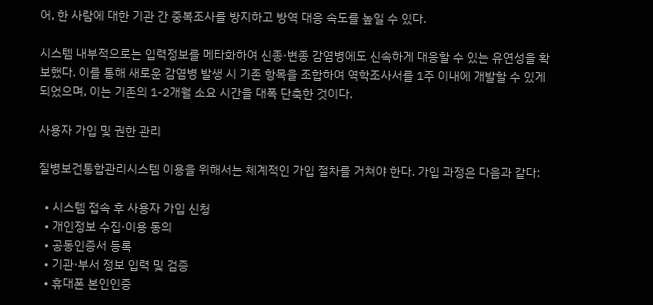어, 한 사람에 대한 기관 간 중복조사를 방지하고 방역 대응 속도를 높일 수 있다.

시스템 내부적으로는 입력정보를 메타화하여 신종·변종 감염병에도 신속하게 대응할 수 있는 유연성을 확보했다. 이를 통해 새로운 감염병 발생 시 기존 항목을 조합하여 역학조사서를 1주 이내에 개발할 수 있게 되었으며, 이는 기존의 1-2개월 소요 시간을 대폭 단축한 것이다.

사용자 가입 및 권한 관리

질병보건통합관리시스템 이용을 위해서는 체계적인 가입 절차를 거쳐야 한다. 가입 과정은 다음과 같다:

  • 시스템 접속 후 사용자 가입 신청
  • 개인정보 수집·이용 동의
  • 공동인증서 등록
  • 기관·부서 정보 입력 및 검증
  • 휴대폰 본인인증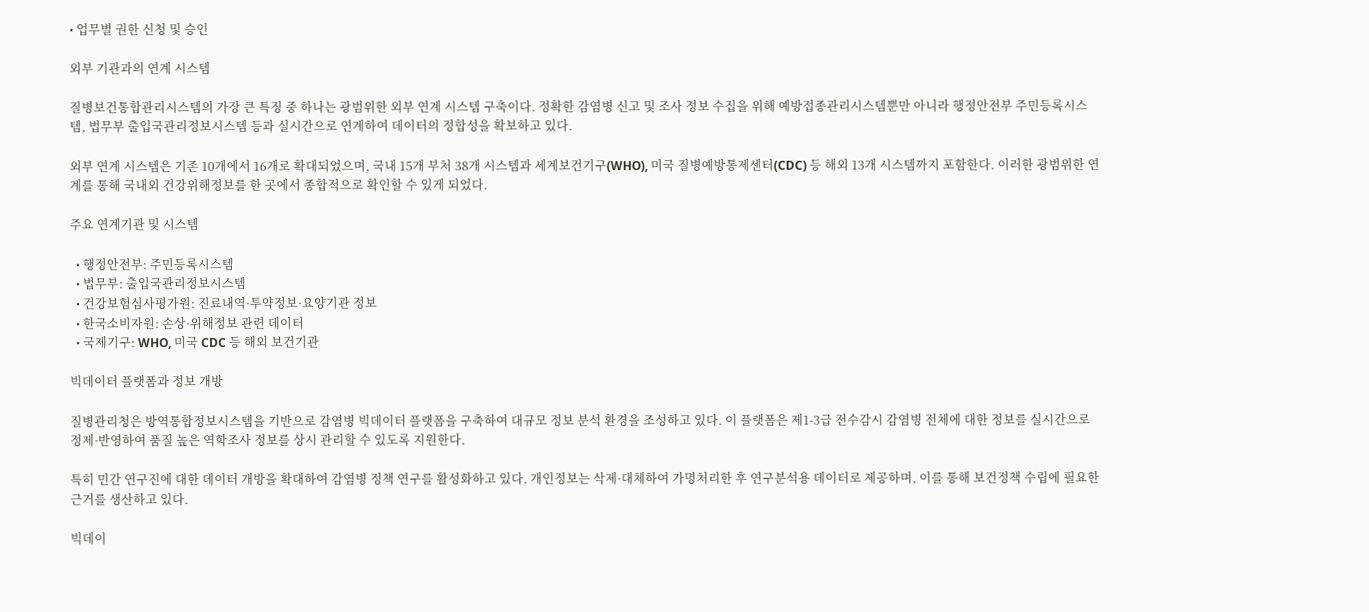• 업무별 권한 신청 및 승인

외부 기관과의 연계 시스템

질병보건통합관리시스템의 가장 큰 특징 중 하나는 광범위한 외부 연계 시스템 구축이다. 정확한 감염병 신고 및 조사 정보 수집을 위해 예방접종관리시스템뿐만 아니라 행정안전부 주민등록시스템, 법무부 출입국관리정보시스템 등과 실시간으로 연계하여 데이터의 정합성을 확보하고 있다.

외부 연계 시스템은 기존 10개에서 16개로 확대되었으며, 국내 15개 부처 38개 시스템과 세계보건기구(WHO), 미국 질병예방통제센터(CDC) 등 해외 13개 시스템까지 포함한다. 이러한 광범위한 연계를 통해 국내외 건강위해정보를 한 곳에서 종합적으로 확인할 수 있게 되었다.

주요 연계기관 및 시스템

  • 행정안전부: 주민등록시스템
  • 법무부: 출입국관리정보시스템
  • 건강보험심사평가원: 진료내역·투약정보·요양기관 정보
  • 한국소비자원: 손상·위해정보 관련 데이터
  • 국제기구: WHO, 미국 CDC 등 해외 보건기관

빅데이터 플랫폼과 정보 개방

질병관리청은 방역통합정보시스템을 기반으로 감염병 빅데이터 플랫폼을 구축하여 대규모 정보 분석 환경을 조성하고 있다. 이 플랫폼은 제1-3급 전수감시 감염병 전체에 대한 정보를 실시간으로 정제·반영하여 품질 높은 역학조사 정보를 상시 관리할 수 있도록 지원한다.

특히 민간 연구진에 대한 데이터 개방을 확대하여 감염병 정책 연구를 활성화하고 있다. 개인정보는 삭제·대체하여 가명처리한 후 연구분석용 데이터로 제공하며, 이를 통해 보건정책 수립에 필요한 근거를 생산하고 있다.

빅데이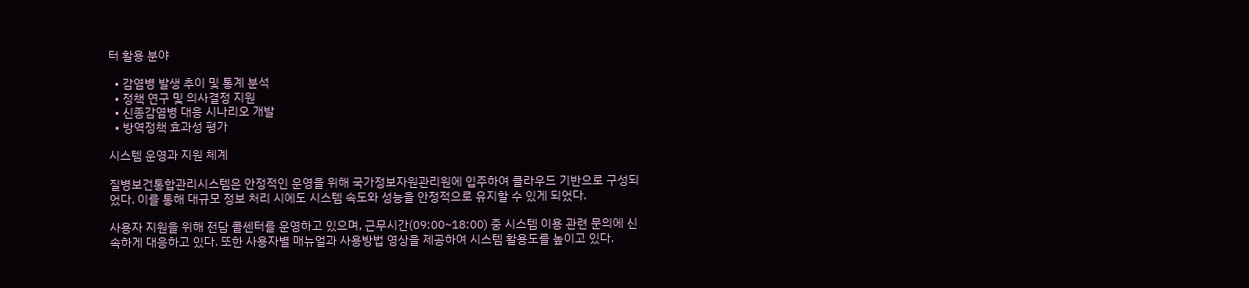터 활용 분야

  • 감염병 발생 추이 및 통계 분석
  • 정책 연구 및 의사결정 지원
  • 신종감염병 대응 시나리오 개발
  • 방역정책 효과성 평가

시스템 운영과 지원 체계

질병보건통합관리시스템은 안정적인 운영을 위해 국가정보자원관리원에 입주하여 클라우드 기반으로 구성되었다. 이를 통해 대규모 정보 처리 시에도 시스템 속도와 성능을 안정적으로 유지할 수 있게 되었다.

사용자 지원을 위해 전담 콜센터를 운영하고 있으며, 근무시간(09:00~18:00) 중 시스템 이용 관련 문의에 신속하게 대응하고 있다. 또한 사용자별 매뉴얼과 사용방법 영상을 제공하여 시스템 활용도를 높이고 있다.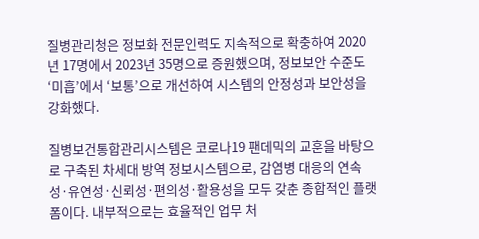질병관리청은 정보화 전문인력도 지속적으로 확충하여 2020년 17명에서 2023년 35명으로 증원했으며, 정보보안 수준도 ‘미흡’에서 ‘보통’으로 개선하여 시스템의 안정성과 보안성을 강화했다.

질병보건통합관리시스템은 코로나19 팬데믹의 교훈을 바탕으로 구축된 차세대 방역 정보시스템으로, 감염병 대응의 연속성·유연성·신뢰성·편의성·활용성을 모두 갖춘 종합적인 플랫폼이다. 내부적으로는 효율적인 업무 처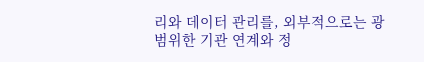리와 데이터 관리를, 외부적으로는 광범위한 기관 연계와 정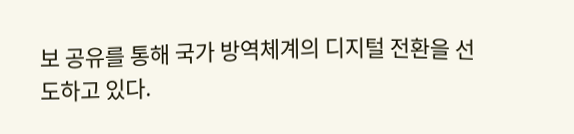보 공유를 통해 국가 방역체계의 디지털 전환을 선도하고 있다.